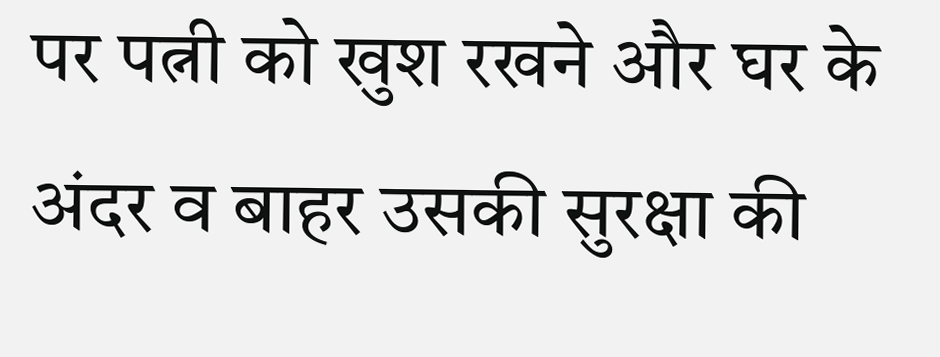पर पत्नी को खुश रखने और घर के अंदर व बाहर उसकी सुरक्षा की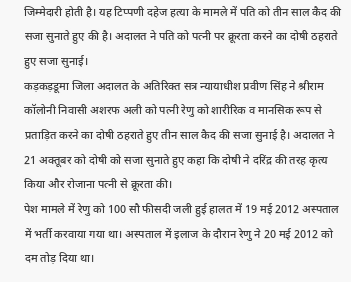जिम्मेदारी होती है। यह टिप्पणी दहेज हत्या के मामले में पति को तीन साल कैद की सजा सुनाते हुए की है। अदालत ने पति को पत्नी पर क्रूरता करने का दोषी ठहराते हुए सजा सुनाई।
कड़कड़डूमा जिला अदालत के अतिरिक्त सत्र न्यायाधीश प्रवीण सिंह ने श्रीराम कॉलोनी निवासी अशरफ अली को पत्नी रेणु को शारीरिक व मानसिक रूप से प्रताड़ित करने का दोषी ठहराते हुए तीन साल कैद की सजा सुनाई है। अदालत ने 21 अक्तूबर को दोषी को सजा सुनाते हुए कहा कि दोषी ने दरिंद्र की तरह कृत्य किया और रोजाना पत्नी से क्रूरता की।
पेश मामले में रेणु को 100 सौ फीसदी जली हुई हालत में 19 मई 2012 अस्पताल में भर्ती करवाया गया था। अस्पताल में इलाज के दौरान रेणु ने 20 मई 2012 को दम तोड़ दिया था।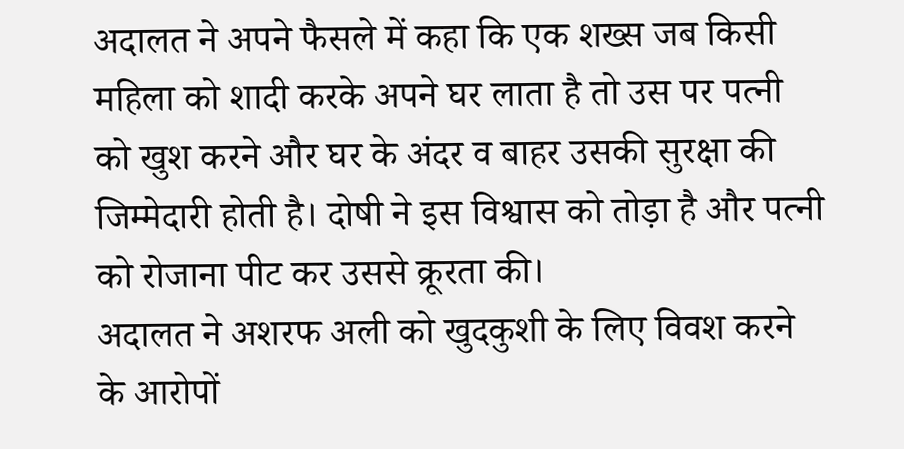अदालत ने अपने फैसले में कहा कि एक शख्स जब किसी महिला को शादी करके अपने घर लाता है तो उस पर पत्नी को खुश करने और घर के अंदर व बाहर उसकी सुरक्षा की जिम्मेदारी होती है। दोषी ने इस विश्वास को तोड़ा है और पत्नी को रोजाना पीट कर उससे क्रूरता की।
अदालत ने अशरफ अली को खुदकुशी के लिए विवश करने के आरोपों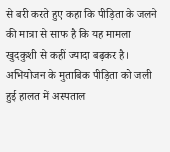से बरी करते हुए कहा कि पीड़िता के जलने की मात्रा से साफ है कि यह मामला खुदकुशी से कहीं ज्यादा बढ़कर है।
अभियोजन के मुताबिक पीड़िता को जली हुई हालत में अस्पताल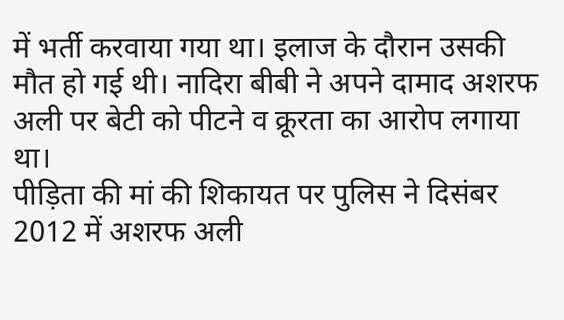में भर्ती करवाया गया था। इलाज के दौरान उसकी मौत हो गई थी। नादिरा बीबी ने अपने दामाद अशरफ अली पर बेटी को पीटने व क्रूरता का आरोप लगाया था।
पीड़िता की मां की शिकायत पर पुलिस ने दिसंबर 2012 में अशरफ अली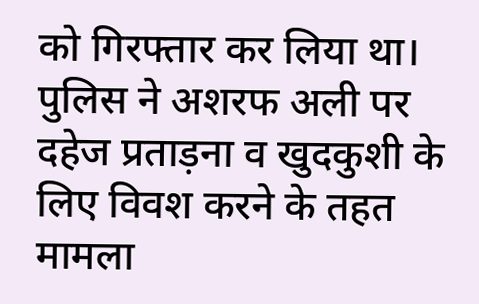को गिरफ्तार कर लिया था। पुलिस ने अशरफ अली पर दहेज प्रताड़ना व खुदकुशी के लिए विवश करने के तहत मामला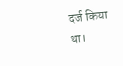दर्ज किया था।